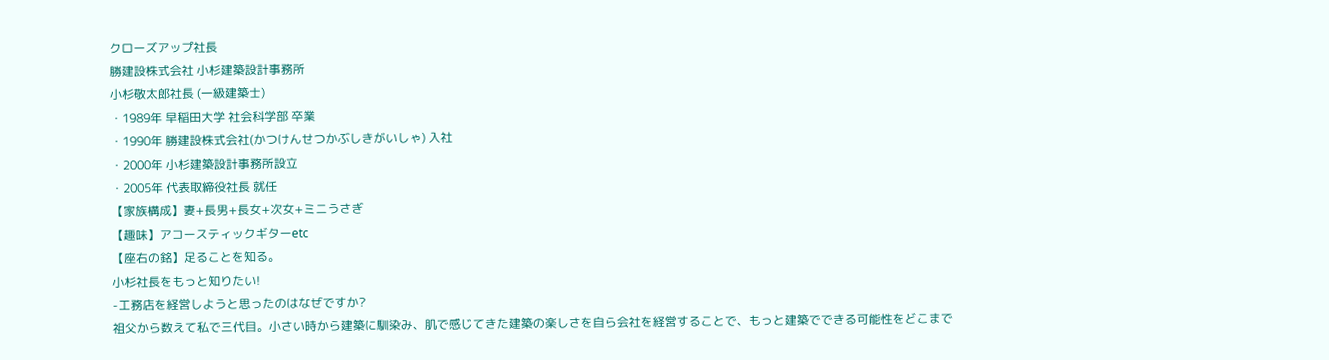クローズアップ社長
勝建設株式会社 小杉建築設計事務所
小杉敬太郎社長 (一級建築士)
・1989年 早稲田大学 社会科学部 卒業
・1990年 勝建設株式会社(かつけんせつかぶしきがいしゃ) 入社
・2000年 小杉建築設計事務所設立
・2005年 代表取締役社長 就任
【家族構成】妻+長男+長女+次女+ミニうさぎ
【趣味】アコースティックギターetc
【座右の銘】足ることを知る。
小杉社長をもっと知りたい!
-工務店を経営しようと思ったのはなぜですか?
祖父から数えて私で三代目。小さい時から建築に馴染み、肌で感じてきた建築の楽しさを自ら会社を経営することで、もっと建築でできる可能性をどこまで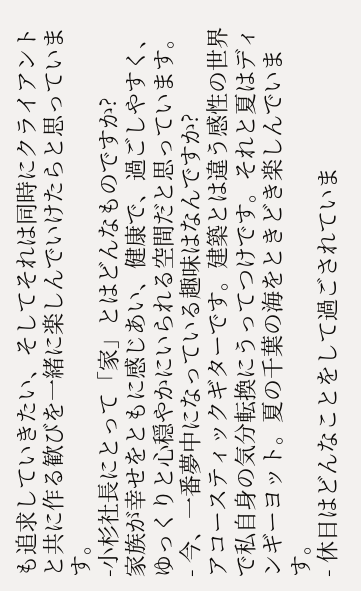も追求していきたい、そしてそれは同時にクライアントと共に作る歓びを一緒に楽しんでいけたらと思っています。
-小杉社長にとって「家」とはどんなものですか?
家族が幸せをともに感じあい、健康で、過ごしやすく、ゆっくりと心穏やかにいられる空間だと思っています。
- 今、一番夢中になっている趣味はなんですか?
アコースティックギターです。建築とは違う感性の世界で私自身の気分転換にうってつけです。それと夏はディンギーヨット。夏の千葉の海をときどき楽しんでいます。
- 休日はどんなことをして過ごされていま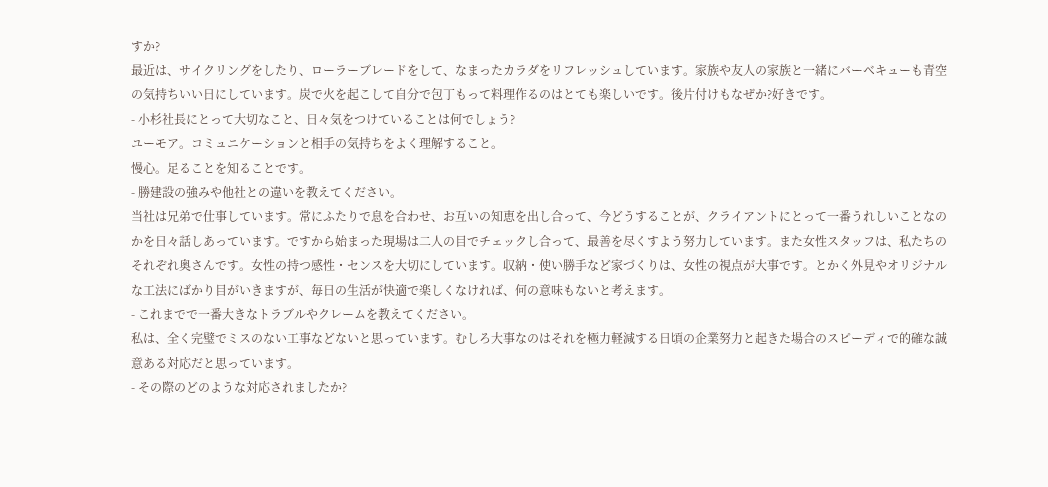すか?
最近は、サイクリングをしたり、ローラーブレードをして、なまったカラダをリフレッシュしています。家族や友人の家族と一緒にバーベキューも青空の気持ちいい日にしています。炭で火を起こして自分で包丁もって料理作るのはとても楽しいです。後片付けもなぜか?好きです。
- 小杉社長にとって大切なこと、日々気をつけていることは何でしょう?
ユーモア。コミュニケーションと相手の気持ちをよく理解すること。
慢心。足ることを知ることです。
- 勝建設の強みや他社との違いを教えてください。
当社は兄弟で仕事しています。常にふたりで息を合わせ、お互いの知恵を出し合って、今どうすることが、クライアントにとって一番うれしいことなのかを日々話しあっています。ですから始まった現場は二人の目でチェックし合って、最善を尽くすよう努力しています。また女性スタッフは、私たちのそれぞれ奥さんです。女性の持つ感性・センスを大切にしています。収納・使い勝手など家づくりは、女性の視点が大事です。とかく外見やオリジナルな工法にばかり目がいきますが、毎日の生活が快適で楽しくなければ、何の意味もないと考えます。
- これまでで一番大きなトラブルやクレームを教えてください。
私は、全く完璧でミスのない工事などないと思っています。むしろ大事なのはそれを極力軽減する日頃の企業努力と起きた場合のスピーディで的確な誠意ある対応だと思っています。
- その際のどのような対応されましたか?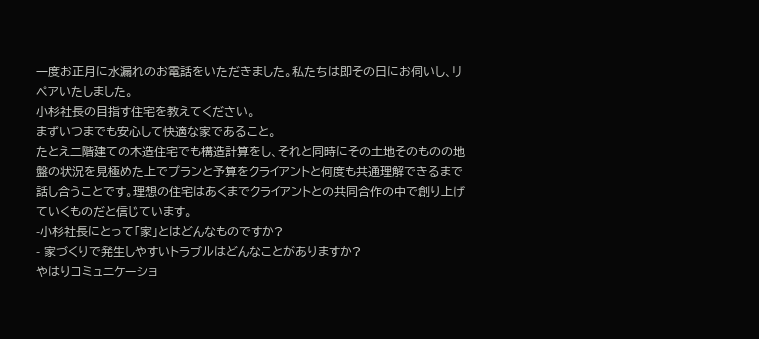一度お正月に水漏れのお電話をいただきました。私たちは即その日にお伺いし、リペアいたしました。
小杉社長の目指す住宅を教えてください。
まずいつまでも安心して快適な家であること。
たとえ二階建ての木造住宅でも構造計算をし、それと同時にその土地そのものの地盤の状況を見極めた上でプランと予算をクライアントと何度も共通理解できるまで話し合うことです。理想の住宅はあくまでクライアントとの共同合作の中で創り上げていくものだと信じています。
-小杉社長にとって「家」とはどんなものですか?
- 家づくりで発生しやすいトラブルはどんなことがありますか?
やはりコミュニケーショ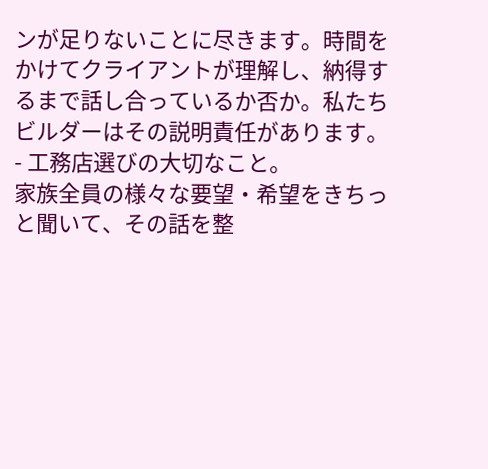ンが足りないことに尽きます。時間をかけてクライアントが理解し、納得するまで話し合っているか否か。私たちビルダーはその説明責任があります。
- 工務店選びの大切なこと。
家族全員の様々な要望・希望をきちっと聞いて、その話を整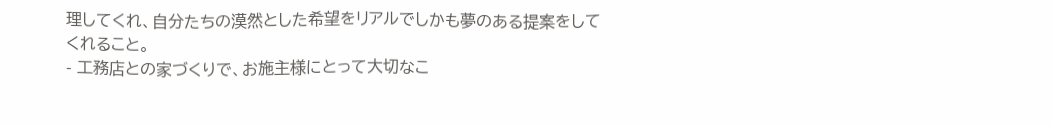理してくれ、自分たちの漠然とした希望をリアルでしかも夢のある提案をしてくれること。
- 工務店との家づくりで、お施主様にとって大切なこ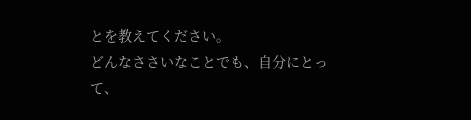とを教えてください。
どんなささいなことでも、自分にとって、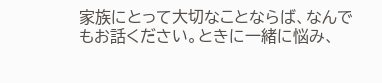家族にとって大切なことならば、なんでもお話ください。ときに一緒に悩み、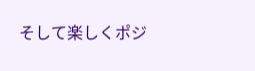そして楽しくポジ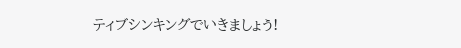ティブシンキングでいきましょう!